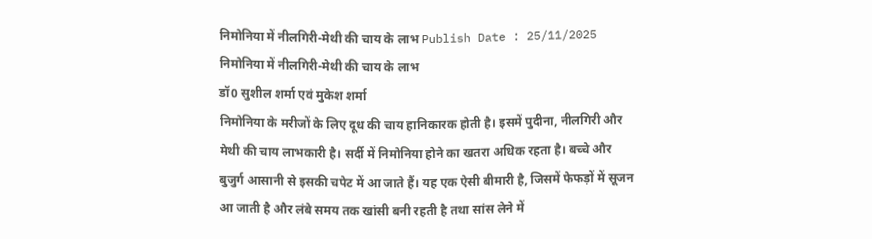निमोनिया में नीलगिरी-मेथी की चाय के लाभ Publish Date : 25/11/2025
निमोनिया में नीलगिरी-मेथी की चाय के लाभ
डॉ0 सुशील शर्मा एवं मुकेश शर्मा
निमोनिया के मरीजों के लिए दूध की चाय हानिकारक होती है। इसमें पुदीना, नीलगिरी और मेथी की चाय लाभकारी है। सर्दी में निमोनिया होने का खतरा अधिक रहता है। बच्चे और बुजुर्ग आसानी से इसकी चपेट में आ जाते हैं। यह एक ऐसी बीमारी है, जिसमें फेफड़ों में सूजन आ जाती है और लंबे समय तक खांसी बनी रहती है तथा सांस लेने में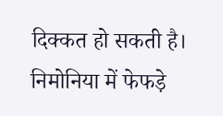दिक्कत हो सकती है। निमोनिया में फेफड़े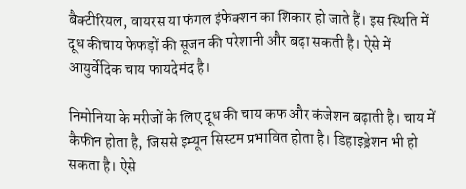बैक्टीरियल, वायरस या फंगल इंफेक्शन का शिकार हो जाते हैं। इस स्थिति में दूध कीचाय फेफड़ों की सूजन की परेशानी और बढ़ा सकती है। ऐसे में आयुर्वेदिक चाय फायदेमंद है।

निमोनिया के मरीजों के लिए दूध की चाय कफ और कंजेशन बढ़ाती है। चाय में कैफीन होता है, जिससे इम्यून सिस्टम प्रभावित होता है। डिहाइड्रेशन भी हो सकता है। ऐसे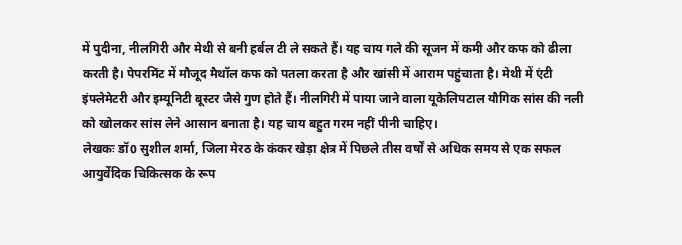में पुदीना, नीलगिरी और मेथी से बनी हर्बल टी ले सकते हैं। यह चाय गले की सूजन में कमी और कफ को ढीला करती है। पेपरमिंट में मौजूद मैथॉल कफ को पतला करता है और खांसी में आराम पहुंचाता है। मेथी में एंटी इंफ्लेमेटरी और इम्यूनिटी बूस्टर जैसे गुण होते हैं। नीलगिरी में पाया जाने वाला यूकेलिपटाल यौगिक सांस की नली को खोलकर सांस लेने आसान बनाता है। यह चाय बहुत गरम नहीं पीनी चाहिए।
लेखकः डॉ0 सुशील शर्मा, जिला मेरठ के कंकर खेड़ा क्षेत्र में पिछले तीस वर्षों से अधिक समय से एक सफल आयुर्वेदिक चिकित्सक के रूप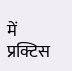में प्रक्टिस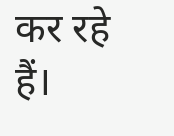कर रहे हैं।